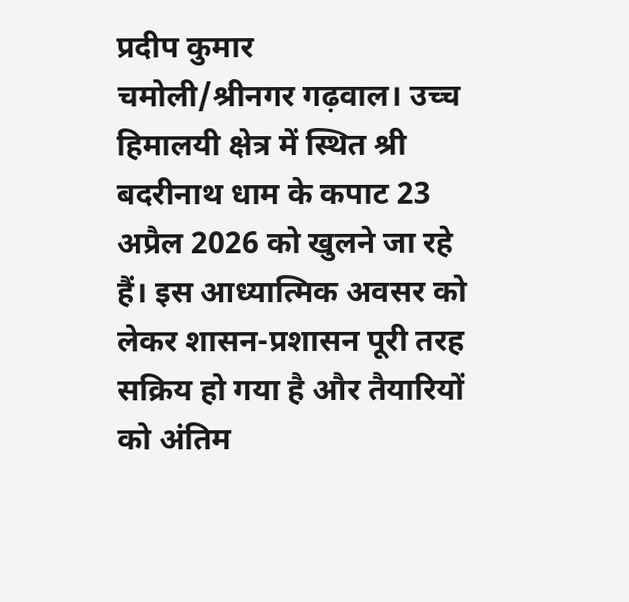प्रदीप कुमार
चमोली/श्रीनगर गढ़वाल। उच्च हिमालयी क्षेत्र में स्थित श्री बदरीनाथ धाम के कपाट 23 अप्रैल 2026 को खुलने जा रहे हैं। इस आध्यात्मिक अवसर को लेकर शासन-प्रशासन पूरी तरह सक्रिय हो गया है और तैयारियों को अंतिम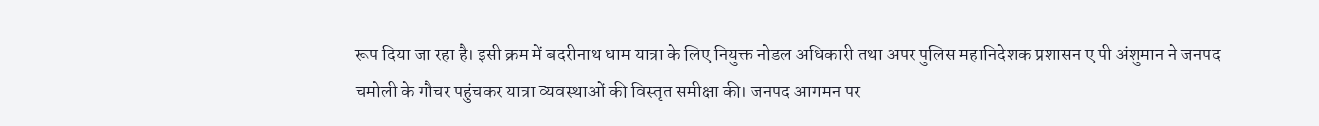रूप दिया जा रहा है। इसी क्रम में बदरीनाथ धाम यात्रा के लिए नियुक्त नोडल अधिकारी तथा अपर पुलिस महानिदेशक प्रशासन ए पी अंशुमान ने जनपद चमोली के गौचर पहुंचकर यात्रा व्यवस्थाओं की विस्तृत समीक्षा की। जनपद आगमन पर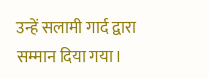उन्हें सलामी गार्द द्वारा सम्मान दिया गया।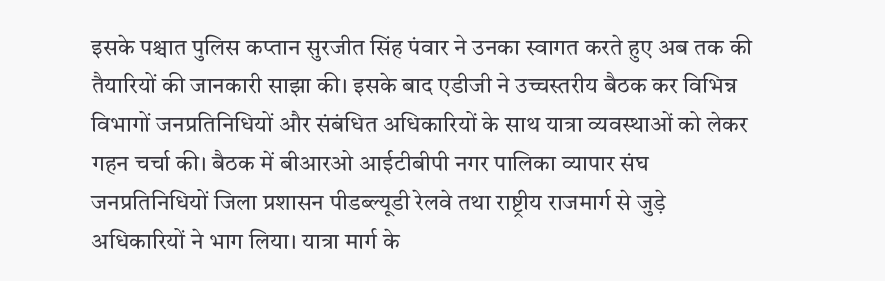इसके पश्चात पुलिस कप्तान सुरजीत सिंह पंवार ने उनका स्वागत करते हुए अब तक की तैयारियों की जानकारी साझा की। इसके बाद एडीजी ने उच्चस्तरीय बैठक कर विभिन्न विभागों जनप्रतिनिधियों और संबंधित अधिकारियों के साथ यात्रा व्यवस्थाओं को लेकर गहन चर्चा की। बैठक में बीआरओ आईटीबीपी नगर पालिका व्यापार संघ जनप्रतिनिधियों जिला प्रशासन पीडब्ल्यूडी रेलवे तथा राष्ट्रीय राजमार्ग से जुड़े अधिकारियों ने भाग लिया। यात्रा मार्ग के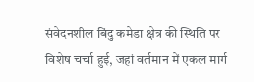संवेदनशील बिंदु कमेडा क्षेत्र की स्थिति पर विशेष चर्चा हुई, जहां वर्तमान में एकल मार्ग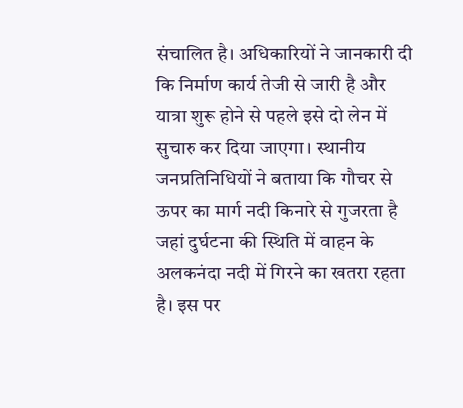संचालित है। अधिकारियों ने जानकारी दी कि निर्माण कार्य तेजी से जारी है और यात्रा शुरू होने से पहले इसे दो लेन में सुचारु कर दिया जाएगा। स्थानीय जनप्रतिनिधियों ने बताया कि गौचर से ऊपर का मार्ग नदी किनारे से गुजरता है जहां दुर्घटना की स्थिति में वाहन के अलकनंदा नदी में गिरने का खतरा रहता है। इस पर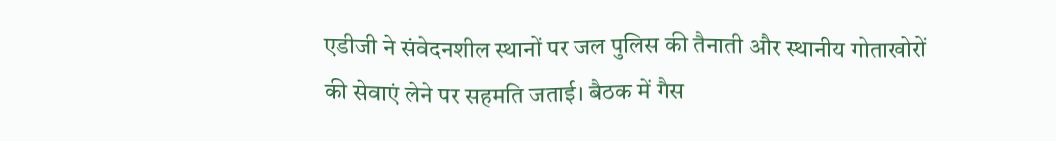एडीजी ने संवेदनशील स्थानों पर जल पुलिस की तैनाती और स्थानीय गोताखोरों की सेवाएं लेने पर सहमति जताई। बैठक में गैस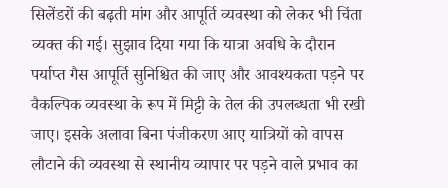सिलेंडरों की बढ़ती मांग और आपूर्ति व्यवस्था को लेकर भी चिंता व्यक्त की गई। सुझाव दिया गया कि यात्रा अवधि के दौरान पर्याप्त गैस आपूर्ति सुनिश्चित की जाए और आवश्यकता पड़ने पर वैकल्पिक व्यवस्था के रूप में मिट्टी के तेल की उपलब्धता भी रखी जाए। इसके अलावा बिना पंजीकरण आए यात्रियों को वापस लौटाने की व्यवस्था से स्थानीय व्यापार पर पड़ने वाले प्रभाव का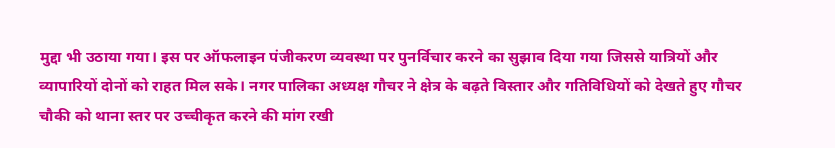मुद्दा भी उठाया गया। इस पर ऑफलाइन पंजीकरण व्यवस्था पर पुनर्विचार करने का सुझाव दिया गया जिससे यात्रियों और व्यापारियों दोनों को राहत मिल सके। नगर पालिका अध्यक्ष गौचर ने क्षेत्र के बढ़ते विस्तार और गतिविधियों को देखते हुए गौचर चौकी को थाना स्तर पर उच्चीकृत करने की मांग रखी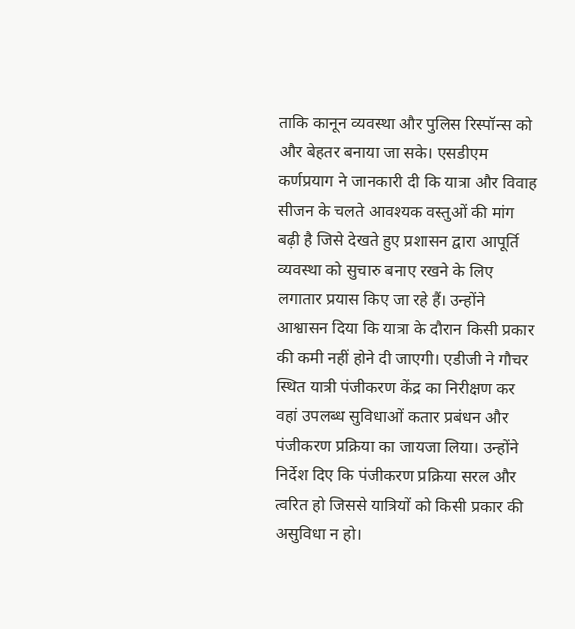ताकि कानून व्यवस्था और पुलिस रिस्पॉन्स को और बेहतर बनाया जा सके। एसडीएम कर्णप्रयाग ने जानकारी दी कि यात्रा और विवाह सीजन के चलते आवश्यक वस्तुओं की मांग बढ़ी है जिसे देखते हुए प्रशासन द्वारा आपूर्ति व्यवस्था को सुचारु बनाए रखने के लिए लगातार प्रयास किए जा रहे हैं। उन्होंने आश्वासन दिया कि यात्रा के दौरान किसी प्रकार की कमी नहीं होने दी जाएगी। एडीजी ने गौचर स्थित यात्री पंजीकरण केंद्र का निरीक्षण कर वहां उपलब्ध सुविधाओं कतार प्रबंधन और पंजीकरण प्रक्रिया का जायजा लिया। उन्होंने निर्देश दिए कि पंजीकरण प्रक्रिया सरल और त्वरित हो जिससे यात्रियों को किसी प्रकार की असुविधा न हो।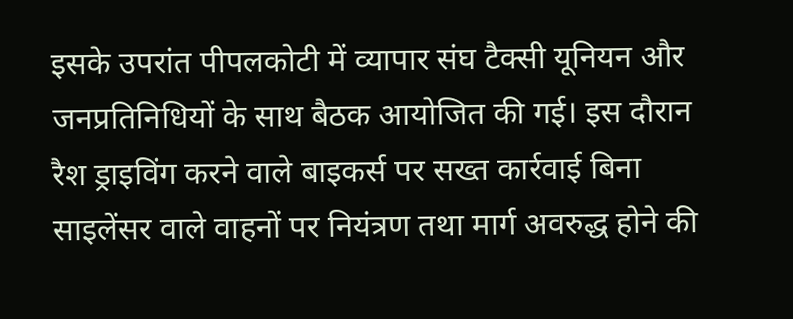इसके उपरांत पीपलकोटी में व्यापार संघ टैक्सी यूनियन और जनप्रतिनिधियों के साथ बैठक आयोजित की गई। इस दौरान रैश ड्राइविंग करने वाले बाइकर्स पर सख्त कार्रवाई बिना साइलेंसर वाले वाहनों पर नियंत्रण तथा मार्ग अवरुद्ध होने की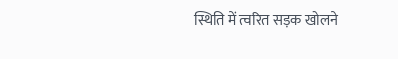स्थिति में त्वरित सड़क खोलने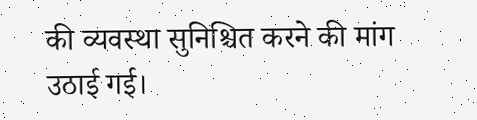की व्यवस्था सुनिश्चित करने की मांग उठाई गई।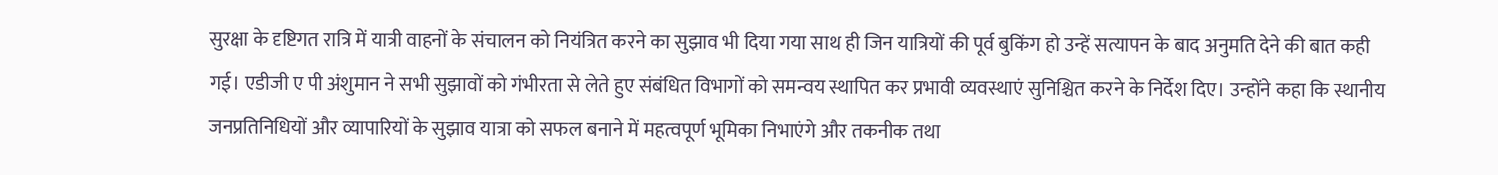सुरक्षा के दृष्टिगत रात्रि में यात्री वाहनों के संचालन को नियंत्रित करने का सुझाव भी दिया गया साथ ही जिन यात्रियों की पूर्व बुकिंग हो उन्हें सत्यापन के बाद अनुमति देने की बात कही गई। एडीजी ए पी अंशुमान ने सभी सुझावों को गंभीरता से लेते हुए संबंधित विभागों को समन्वय स्थापित कर प्रभावी व्यवस्थाएं सुनिश्चित करने के निर्देश दिए। उन्होंने कहा कि स्थानीय जनप्रतिनिधियों और व्यापारियों के सुझाव यात्रा को सफल बनाने में महत्वपूर्ण भूमिका निभाएंगे और तकनीक तथा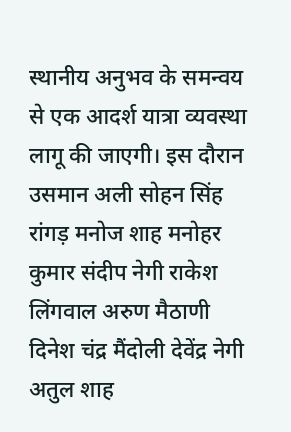स्थानीय अनुभव के समन्वय से एक आदर्श यात्रा व्यवस्था लागू की जाएगी। इस दौरान उसमान अली सोहन सिंह रांगड़ मनोज शाह मनोहर कुमार संदीप नेगी राकेश लिंगवाल अरुण मैठाणी दिनेश चंद्र मैंदोली देवेंद्र नेगी अतुल शाह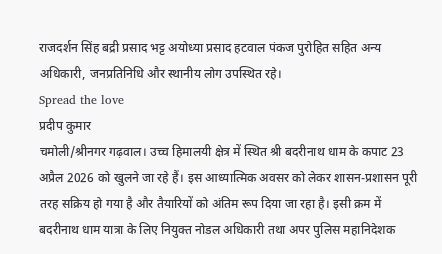राजदर्शन सिंह बद्री प्रसाद भट्ट अयोध्या प्रसाद हटवाल पंकज पुरोहित सहित अन्य अधिकारी, जनप्रतिनिधि और स्थानीय लोग उपस्थित रहे।
Spread the love
प्रदीप कुमार
चमोली/श्रीनगर गढ़वाल। उच्च हिमालयी क्षेत्र में स्थित श्री बदरीनाथ धाम के कपाट 23 अप्रैल 2026 को खुलने जा रहे हैं। इस आध्यात्मिक अवसर को लेकर शासन-प्रशासन पूरी तरह सक्रिय हो गया है और तैयारियों को अंतिम रूप दिया जा रहा है। इसी क्रम में बदरीनाथ धाम यात्रा के लिए नियुक्त नोडल अधिकारी तथा अपर पुलिस महानिदेशक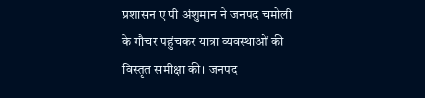प्रशासन ए पी अंशुमान ने जनपद चमोली के गौचर पहुंचकर यात्रा व्यवस्थाओं की विस्तृत समीक्षा की। जनपद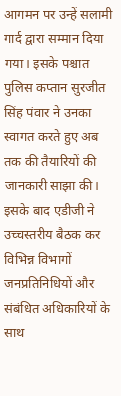आगमन पर उन्हें सलामी गार्द द्वारा सम्मान दिया गया। इसके पश्चात पुलिस कप्तान सुरजीत सिंह पंवार ने उनका स्वागत करते हुए अब तक की तैयारियों की जानकारी साझा की। इसके बाद एडीजी ने उच्चस्तरीय बैठक कर विभिन्न विभागों जनप्रतिनिधियों और संबंधित अधिकारियों के साथ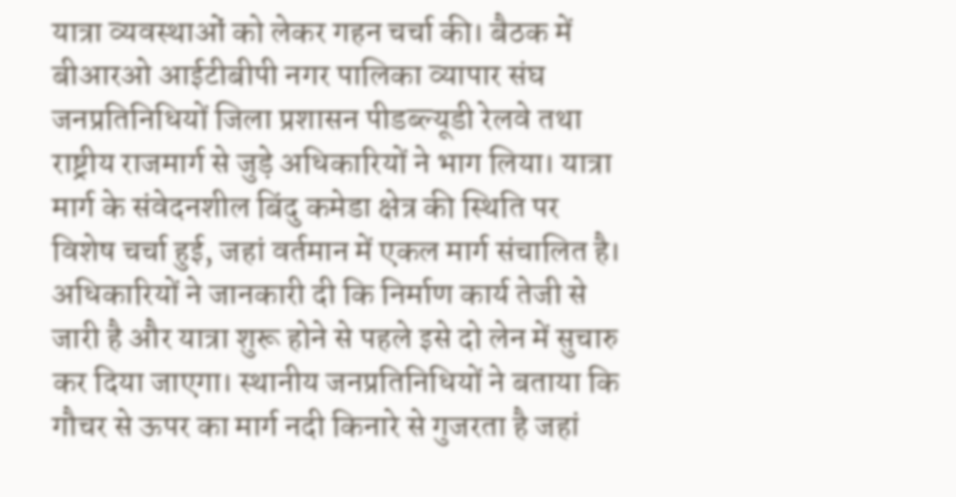यात्रा व्यवस्थाओं को लेकर गहन चर्चा की। बैठक में बीआरओ आईटीबीपी नगर पालिका व्यापार संघ जनप्रतिनिधियों जिला प्रशासन पीडब्ल्यूडी रेलवे तथा राष्ट्रीय राजमार्ग से जुड़े अधिकारियों ने भाग लिया। यात्रा मार्ग के संवेदनशील बिंदु कमेडा क्षेत्र की स्थिति पर विशेष चर्चा हुई, जहां वर्तमान में एकल मार्ग संचालित है। अधिकारियों ने जानकारी दी कि निर्माण कार्य तेजी से जारी है और यात्रा शुरू होने से पहले इसे दो लेन में सुचारु कर दिया जाएगा। स्थानीय जनप्रतिनिधियों ने बताया कि गौचर से ऊपर का मार्ग नदी किनारे से गुजरता है जहां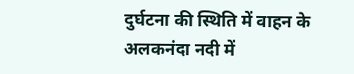दुर्घटना की स्थिति में वाहन के अलकनंदा नदी में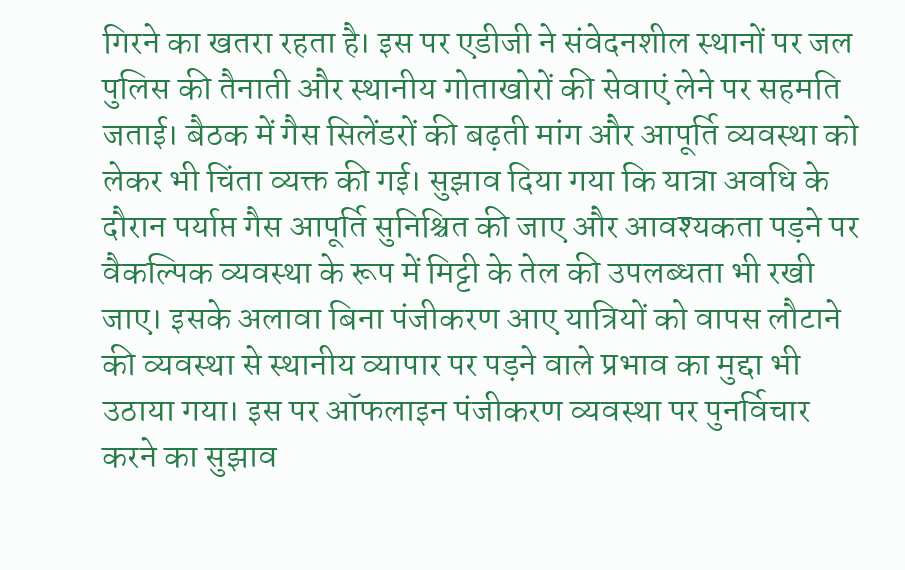गिरने का खतरा रहता है। इस पर एडीजी ने संवेदनशील स्थानों पर जल पुलिस की तैनाती और स्थानीय गोताखोरों की सेवाएं लेने पर सहमति जताई। बैठक में गैस सिलेंडरों की बढ़ती मांग और आपूर्ति व्यवस्था को लेकर भी चिंता व्यक्त की गई। सुझाव दिया गया कि यात्रा अवधि के दौरान पर्याप्त गैस आपूर्ति सुनिश्चित की जाए और आवश्यकता पड़ने पर वैकल्पिक व्यवस्था के रूप में मिट्टी के तेल की उपलब्धता भी रखी जाए। इसके अलावा बिना पंजीकरण आए यात्रियों को वापस लौटाने की व्यवस्था से स्थानीय व्यापार पर पड़ने वाले प्रभाव का मुद्दा भी उठाया गया। इस पर ऑफलाइन पंजीकरण व्यवस्था पर पुनर्विचार करने का सुझाव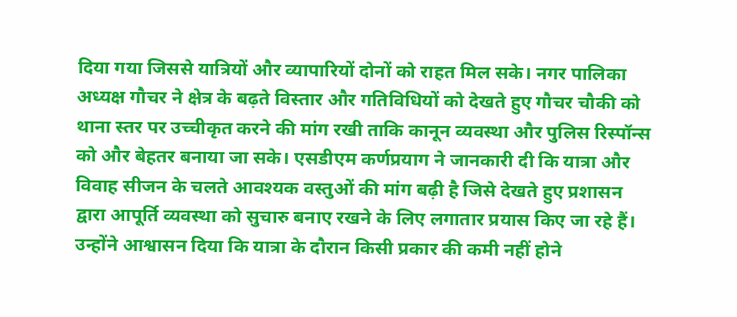दिया गया जिससे यात्रियों और व्यापारियों दोनों को राहत मिल सके। नगर पालिका अध्यक्ष गौचर ने क्षेत्र के बढ़ते विस्तार और गतिविधियों को देखते हुए गौचर चौकी को थाना स्तर पर उच्चीकृत करने की मांग रखी ताकि कानून व्यवस्था और पुलिस रिस्पॉन्स को और बेहतर बनाया जा सके। एसडीएम कर्णप्रयाग ने जानकारी दी कि यात्रा और विवाह सीजन के चलते आवश्यक वस्तुओं की मांग बढ़ी है जिसे देखते हुए प्रशासन द्वारा आपूर्ति व्यवस्था को सुचारु बनाए रखने के लिए लगातार प्रयास किए जा रहे हैं। उन्होंने आश्वासन दिया कि यात्रा के दौरान किसी प्रकार की कमी नहीं होने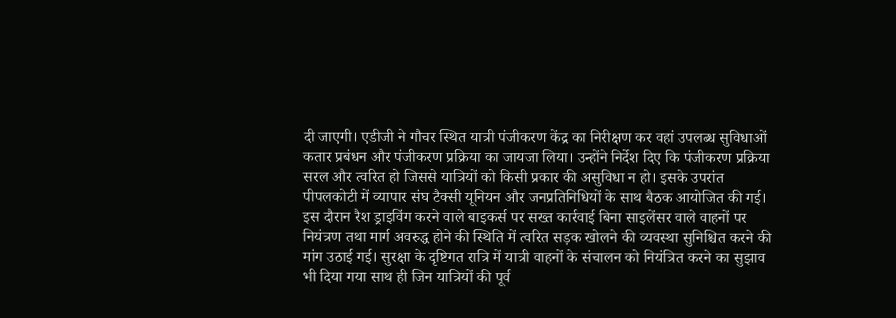दी जाएगी। एडीजी ने गौचर स्थित यात्री पंजीकरण केंद्र का निरीक्षण कर वहां उपलब्ध सुविधाओं कतार प्रबंधन और पंजीकरण प्रक्रिया का जायजा लिया। उन्होंने निर्देश दिए कि पंजीकरण प्रक्रिया सरल और त्वरित हो जिससे यात्रियों को किसी प्रकार की असुविधा न हो। इसके उपरांत पीपलकोटी में व्यापार संघ टैक्सी यूनियन और जनप्रतिनिधियों के साथ बैठक आयोजित की गई। इस दौरान रैश ड्राइविंग करने वाले बाइकर्स पर सख्त कार्रवाई बिना साइलेंसर वाले वाहनों पर नियंत्रण तथा मार्ग अवरुद्ध होने की स्थिति में त्वरित सड़क खोलने की व्यवस्था सुनिश्चित करने की मांग उठाई गई। सुरक्षा के दृष्टिगत रात्रि में यात्री वाहनों के संचालन को नियंत्रित करने का सुझाव भी दिया गया साथ ही जिन यात्रियों की पूर्व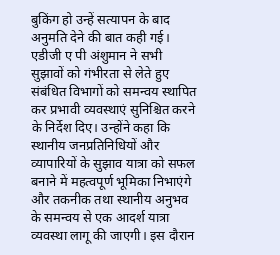बुकिंग हो उन्हें सत्यापन के बाद अनुमति देने की बात कही गई। एडीजी ए पी अंशुमान ने सभी सुझावों को गंभीरता से लेते हुए संबंधित विभागों को समन्वय स्थापित कर प्रभावी व्यवस्थाएं सुनिश्चित करने के निर्देश दिए। उन्होंने कहा कि स्थानीय जनप्रतिनिधियों और व्यापारियों के सुझाव यात्रा को सफल बनाने में महत्वपूर्ण भूमिका निभाएंगे और तकनीक तथा स्थानीय अनुभव के समन्वय से एक आदर्श यात्रा व्यवस्था लागू की जाएगी। इस दौरान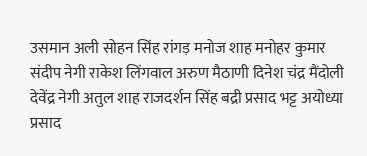उसमान अली सोहन सिंह रांगड़ मनोज शाह मनोहर कुमार संदीप नेगी राकेश लिंगवाल अरुण मैठाणी दिनेश चंद्र मैंदोली देवेंद्र नेगी अतुल शाह राजदर्शन सिंह बद्री प्रसाद भट्ट अयोध्या प्रसाद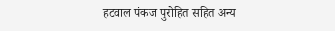हटवाल पंकज पुरोहित सहित अन्य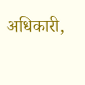अधिकारी,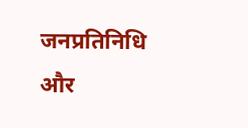जनप्रतिनिधि और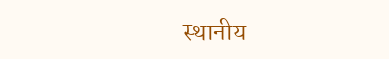स्थानीय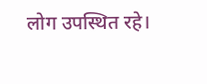लोग उपस्थित रहे।